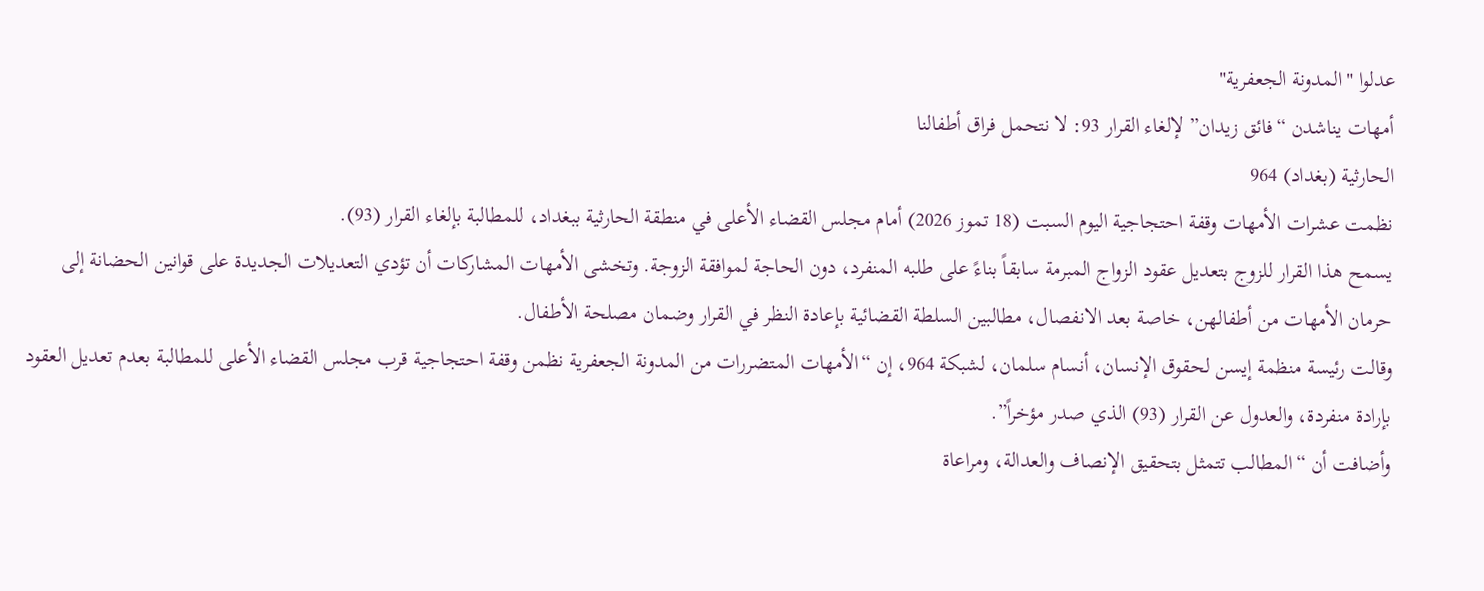عدلوا "المدونة الجعفرية"
أمهات يناشدن “فائق زيدان” لإلغاء القرار 93: لا نتحمل فراق أطفالنا
الحارثية (بغداد) 964
نظمت عشرات الأمهات وقفة احتجاجية اليوم السبت (18 تموز 2026) أمام مجلس القضاء الأعلى في منطقة الحارثية ببغداد، للمطالبة بإلغاء القرار (93).
يسمح هذا القرار للزوج بتعديل عقود الزواج المبرمة سابقاً بناءً على طلبه المنفرد، دون الحاجة لموافقة الزوجة. وتخشى الأمهات المشاركات أن تؤدي التعديلات الجديدة على قوانين الحضانة إلى حرمان الأمهات من أطفالهن، خاصة بعد الانفصال، مطالبين السلطة القضائية بإعادة النظر في القرار وضمان مصلحة الأطفال.
وقالت رئيسة منظمة إيسن لحقوق الإنسان، أنسام سلمان، لشبكة 964، إن “الأمهات المتضررات من المدونة الجعفرية نظمن وقفة احتجاجية قرب مجلس القضاء الأعلى للمطالبة بعدم تعديل العقود بإرادة منفردة، والعدول عن القرار (93) الذي صدر مؤخراً”.
وأضافت أن “المطالب تتمثل بتحقيق الإنصاف والعدالة، ومراعاة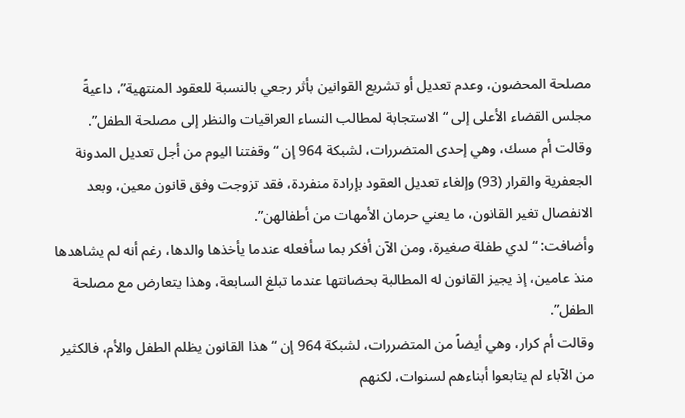مصلحة المحضون، وعدم تعديل أو تشريع القوانين بأثر رجعي بالنسبة للعقود المنتهية”، داعيةً مجلس القضاء الأعلى إلى “الاستجابة لمطالب النساء العراقيات والنظر إلى مصلحة الطفل”.
وقالت أم مسك، وهي إحدى المتضررات، لشبكة 964 إن “وقفتنا اليوم من أجل تعديل المدونة الجعفرية والقرار (93) وإلغاء تعديل العقود بإرادة منفردة، فقد تزوجت وفق قانون معين، وبعد الانفصال تغير القانون، ما يعني حرمان الأمهات من أطفالهن”.
وأضافت: “لدي طفلة صغيرة، ومن الآن أفكر بما سأفعله عندما يأخذها والدها، رغم أنه لم يشاهدها منذ عامين، إذ يجيز القانون له المطالبة بحضانتها عندما تبلغ السابعة، وهذا يتعارض مع مصلحة الطفل”.
وقالت أم كرار، وهي أيضاً من المتضررات، لشبكة 964 إن “هذا القانون يظلم الطفل والأم، فالكثير من الآباء لم يتابعوا أبناءهم لسنوات، لكنهم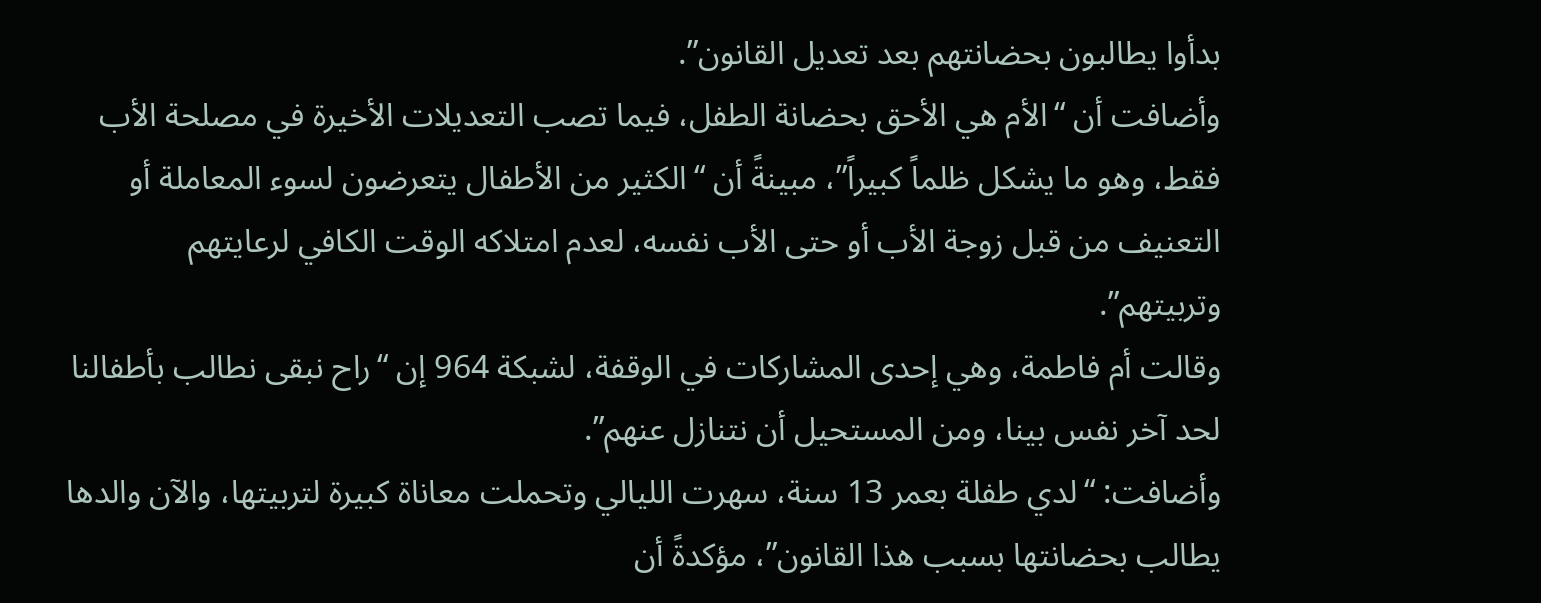بدأوا يطالبون بحضانتهم بعد تعديل القانون”.
وأضافت أن “الأم هي الأحق بحضانة الطفل، فيما تصب التعديلات الأخيرة في مصلحة الأب فقط، وهو ما يشكل ظلماً كبيراً”، مبينةً أن “الكثير من الأطفال يتعرضون لسوء المعاملة أو التعنيف من قبل زوجة الأب أو حتى الأب نفسه، لعدم امتلاكه الوقت الكافي لرعايتهم وتربيتهم”.
وقالت أم فاطمة، وهي إحدى المشاركات في الوقفة، لشبكة 964 إن “راح نبقى نطالب بأطفالنا لحد آخر نفس بينا، ومن المستحيل أن نتنازل عنهم”.
وأضافت: “لدي طفلة بعمر 13 سنة، سهرت الليالي وتحملت معاناة كبيرة لتربيتها، والآن والدها يطالب بحضانتها بسبب هذا القانون”، مؤكدةً أن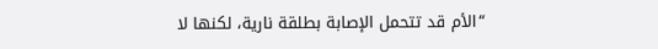“الأم قد تتحمل الإصابة بطلقة نارية، لكنها لا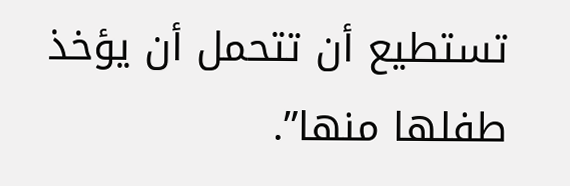تستطيع أن تتحمل أن يؤخذ طفلها منها”.